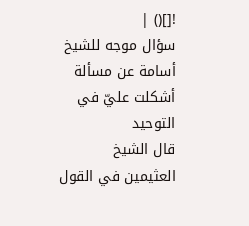![]() |
سؤال موجه للشيخ أسامة عن مسألة أشكلت عليّ في التوحيد
قال الشيخ العثيمين في القول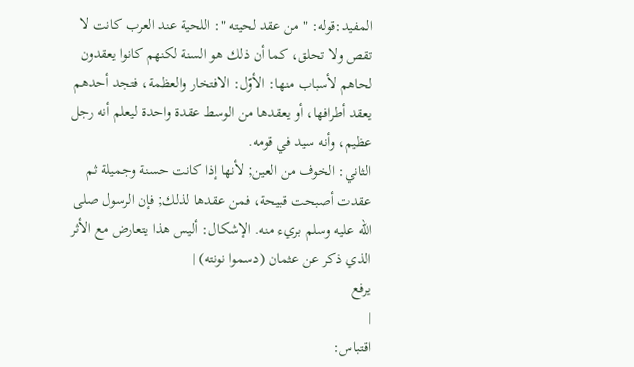المفيد:قوله: " من عقد لحيته ": اللحية عند العرب كانت لا تقص ولا تحلق، كما أن ذلك هو السنة لكنهم كانوا يعقدون لحاهم لأسباب منها: الأوّل: الافتخار والعظمة، فتجد أحدهم يعقد أطرافها، أو يعقدها من الوسط عقدة واحدة ليعلم أنه رجل عظيم، وأنه سيد في قومه.
الثاني: الخوف من العين; لأنها إذا كانت حسنة وجميلة ثم عقدت أصبحت قبيحة، فمن عقدها لذلك; فإن الرسول صلى الله عليه وسلم بريء منه. الإشكال: أليس هذا يتعارض مع الأثر الذي ذكر عن عثمان (دسموا نونته) |
يرفع
|
اقتباس: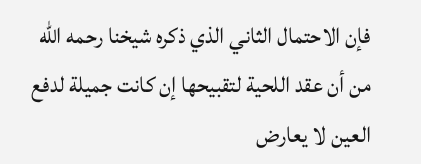فإن الاحتمال الثاني الذي ذكره شيخنا رحمه الله من أن عقد اللحية لتقبيحها إن كانت جميلة لدفع العين لا يعارض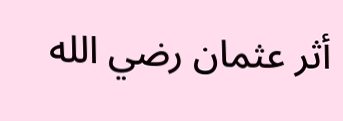أثر عثمان رضي الله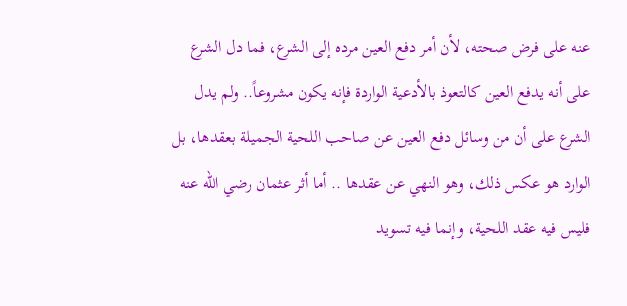عنه على فرض صحته، لأن أمر دفع العين مرده إلى الشرع، فما دل الشرع على أنه يدفع العين كالتعوذ بالأدعية الواردة فإنه يكون مشروعاً.. ولم يدل الشرع على أن من وسائل دفع العين عن صاحب اللحية الجميلة بعقدها، بل الوارد هو عكس ذلك، وهو النهي عن عقدها .. أما أثر عثمان رضي الله عنه فليس فيه عقد اللحية، وإنما فيه تسويد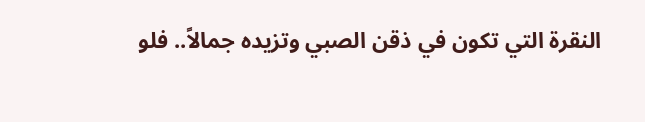النقرة التي تكون في ذقن الصبي وتزيده جمالاً.. فلو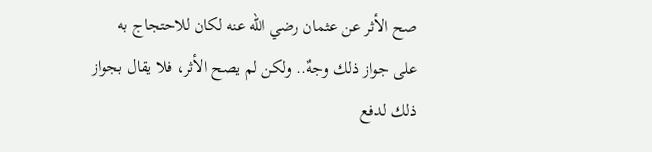صح الأثر عن عثمان رضي الله عنه لكان للاحتجاج به على جواز ذلك وجهٌ.. ولكن لم يصح الأثر، فلا يقال بجواز ذلك لدفع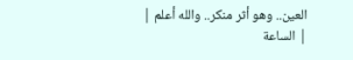العين.. وهو أثر منكر.. والله أعلم |
| الساعة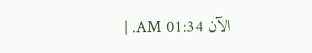الآن 01:34 AM. |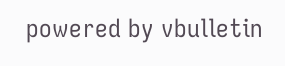powered by vbulletin